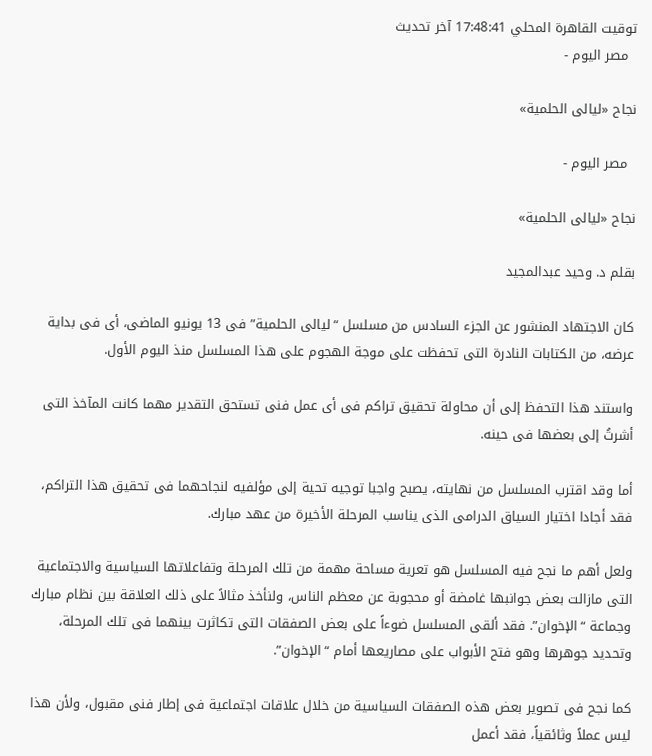توقيت القاهرة المحلي 17:48:41 آخر تحديث
  مصر اليوم -

نجاح «ليالى الحلمية»

  مصر اليوم -

نجاح «ليالى الحلمية»

بقلم د. وحيد عبدالمجيد

كان الاجتهاد المنشور عن الجزء السادس من مسلسل “ليالى الحلمية” فى 13 يونيو الماضى، أى فى بداية عرضه، من الكتابات النادرة التى تحفظت على موجة الهجوم على هذا المسلسل منذ اليوم الأول.

واستند هذا التحفظ إلى أن محاولة تحقيق تراكم فى أى عمل فنى تستحق التقدير مهما كانت المآخذ التى أشرتُ إلى بعضها فى حينه.

أما وقد اقترب المسلسل من نهايته، يصبح واجبا توجيه تحية إلى مؤلفيه لنجاحهما فى تحقيق هذا التراكم، فقد أجادا اختيار السياق الدرامى الذى يناسب المرحلة الأخيرة من عهد مبارك.

ولعل أهم ما نجح فيه المسلسل هو تعرية مساحة مهمة من تلك المرحلة وتفاعلاتها السياسية والاجتماعية التى مازالت بعض جوانبها غامضة أو محجوبة عن معظم الناس، ولنأخذ مثالاً على ذلك العلاقة بين نظام مبارك وجماعة “الإخوان”. فقد ألقى المسلسل ضوءاً على بعض الصفقات التى تكاثرت بينهما فى تلك المرحلة، وتحديد جوهرها وهو فتح الأبواب على مصاريعها أمام “الإخوان”.

كما نجح فى تصوير بعض هذه الصفقات السياسية من خلال علاقات اجتماعية فى إطار فنى مقبول، ولأن هذا ليس عملاً وثائقياً، فقد أعمل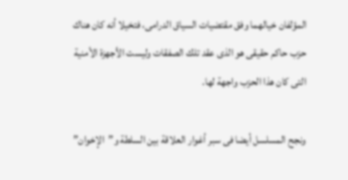المؤلفان خيالهما وفق مقتضيات السياق الدرامى، فتخيلا أنه كان هناك حزب حاكم حقيقى هو الذى عقد تلك الصفقات وليست الأجهزة الأمنية التى كان هذا الحزب واجهة لها.

ونجح المسلسل أيضا فى سبر أغوار العلاقة بين السلطة و”الإخوان”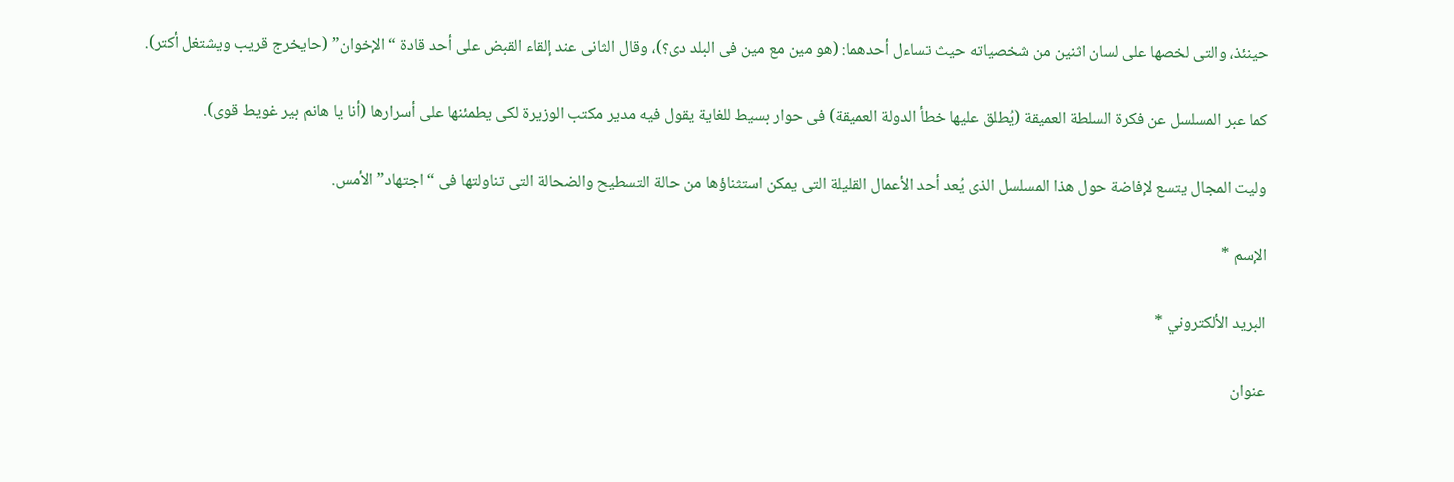حينئذ، والتى لخصها على لسان اثنين من شخصياته حيث تساءل أحدهما: (هو مين مع مين فى البلد دى؟)، وقال الثانى عند إلقاء القبض على أحد قادة “الإخوان” (حايخرج قريب ويشتغل أكتر).

كما عبر المسلسل عن فكرة السلطة العميقة (يُطلق عليها خطأ الدولة العميقة) فى حوار بسيط للغاية يقول فيه مدير مكتب الوزيرة لكى يطمئنها على أسرارها (أنا يا هانم بير غويط قوى).

وليت المجال يتسع لإفاضة حول هذا المسلسل الذى يُعد أحد الأعمال القليلة التى يمكن استثناؤها من حالة التسطيح والضحالة التى تناولتها فى “اجتهاد” الأمس.

الإسم *

البريد الألكتروني *

عنوان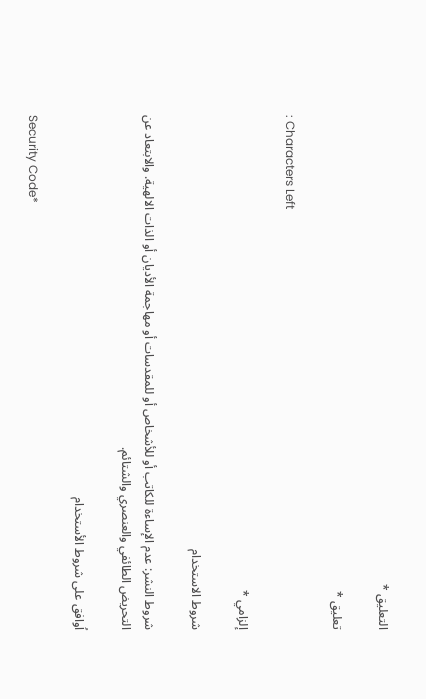التعليق *

تعليق *

: Characters Left

إلزامي *

شروط الاستخدام

شروط النشر: عدم الإساءة للكاتب أو للأشخاص أو للمقدسات أو مهاجمة الأديان أو الذات الالهية. والابتعاد عن التحريض الطائفي والعنصري والشتائم.

اُوافق على شروط الأستخدام

Security Code*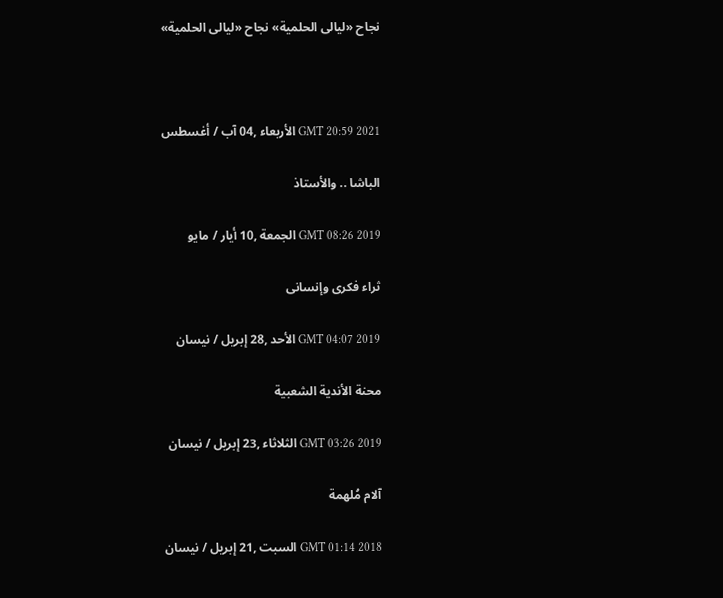نجاح «ليالى الحلمية» نجاح «ليالى الحلمية»



GMT 20:59 2021 الأربعاء ,04 آب / أغسطس

الباشا .. والأستاذ

GMT 08:26 2019 الجمعة ,10 أيار / مايو

ثراء فكرى وإنسانى

GMT 04:07 2019 الأحد ,28 إبريل / نيسان

محنة الأندية الشعبية

GMT 03:26 2019 الثلاثاء ,23 إبريل / نيسان

آلام مُلهمة

GMT 01:14 2018 السبت ,21 إبريل / نيسان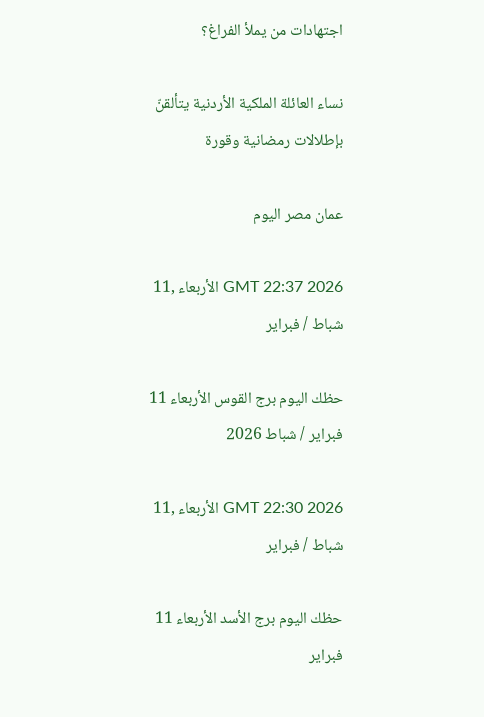اجتهادات من يملأ الفراغ؟

نساء العائلة الملكية الأردنية يتألقنّ بإطلالات رمضانية وقورة

عمان مصر اليوم

GMT 22:37 2026 الأربعاء ,11 شباط / فبراير

حظك اليوم برج القوس الأربعاء 11 فبراير / شباط 2026

GMT 22:30 2026 الأربعاء ,11 شباط / فبراير

حظك اليوم برج الأسد الأربعاء 11 فبراير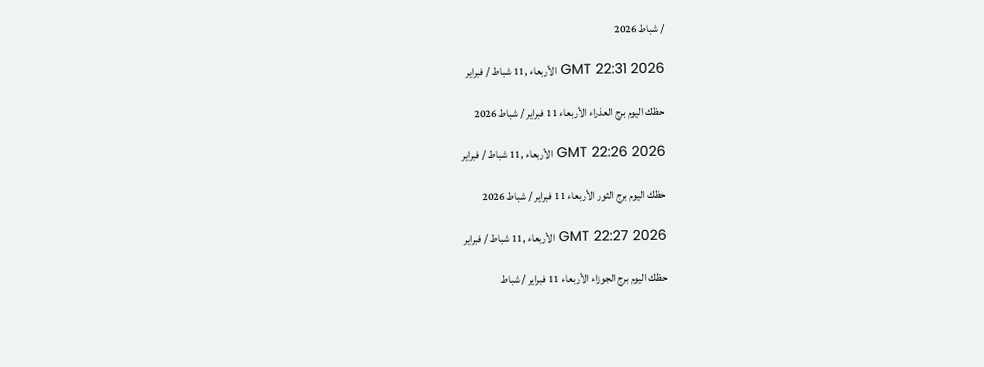/ شباط 2026

GMT 22:31 2026 الأربعاء ,11 شباط / فبراير

حظك اليوم برج العذراء الأربعاء 11 فبراير / شباط 2026

GMT 22:26 2026 الأربعاء ,11 شباط / فبراير

حظك اليوم برج الثور الأربعاء 11 فبراير / شباط 2026

GMT 22:27 2026 الأربعاء ,11 شباط / فبراير

حظك اليوم برج الجوزاء الأربعاء 11 فبراير / شباط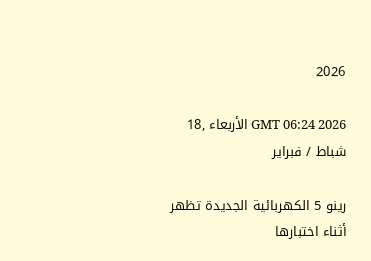2026

GMT 06:24 2026 الأربعاء ,18 شباط / فبراير

رينو 5 الكهربائية الجديدة تظهر أثناء اختبارها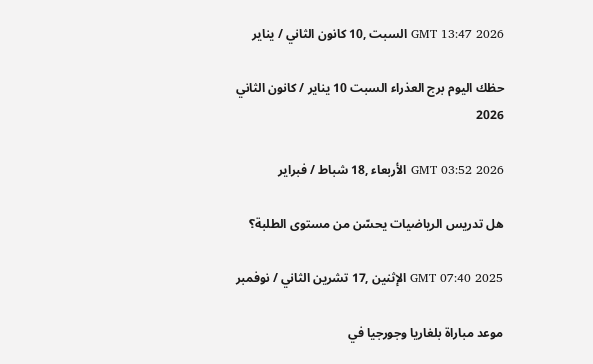GMT 13:47 2026 السبت ,10 كانون الثاني / يناير

حظك اليوم برج العذراء السبت 10 يناير / كانون الثاني 2026

GMT 03:52 2026 الأربعاء ,18 شباط / فبراير

هل تدريس الرياضيات يحسّن من مستوى الطلبة؟

GMT 07:40 2025 الإثنين ,17 تشرين الثاني / نوفمبر

موعد مباراة بلغاريا وجورجيا في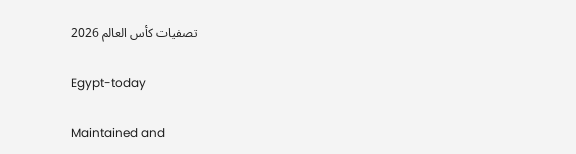تصفيات كأس العالم 2026

Egypt-today

Maintained and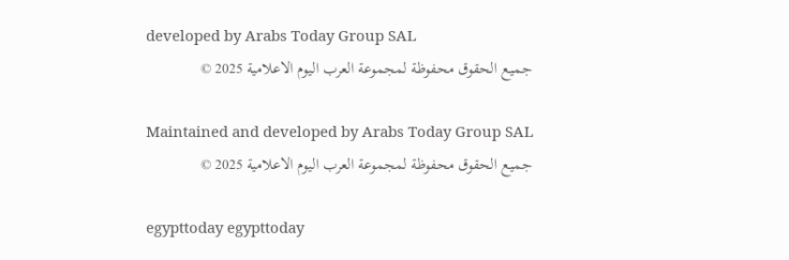developed by Arabs Today Group SAL
جميع الحقوق محفوظة لمجموعة العرب اليوم الاعلامية 2025 ©

Maintained and developed by Arabs Today Group SAL
جميع الحقوق محفوظة لمجموعة العرب اليوم الاعلامية 2025 ©

egypttoday egypttoday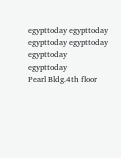egypttoday egypttoday
egypttoday egypttoday egypttoday
egypttoday
Pearl Bldg.4th floor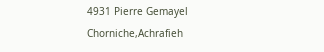4931 Pierre Gemayel Chorniche,Achrafieh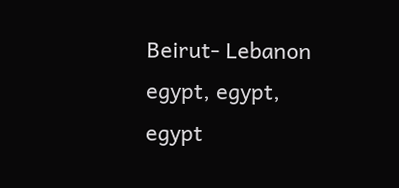Beirut- Lebanon
egypt, egypt, egypt